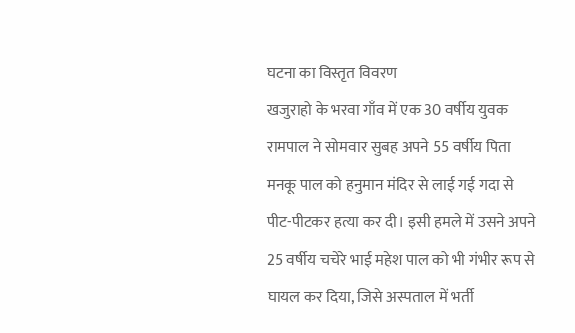घटना का विस्तृत विवरण
खजुराहो के भरवा गाँव में एक 30 वर्षीय युवक रामपाल ने सोमवार सुबह अपने 55 वर्षीय पिता मनकू पाल को हनुमान मंदिर से लाई गई गदा से पीट-पीटकर हत्या कर दी। इसी हमले में उसने अपने 25 वर्षीय चचेरे भाई महेश पाल को भी गंभीर रूप से घायल कर दिया, जिसे अस्पताल में भर्ती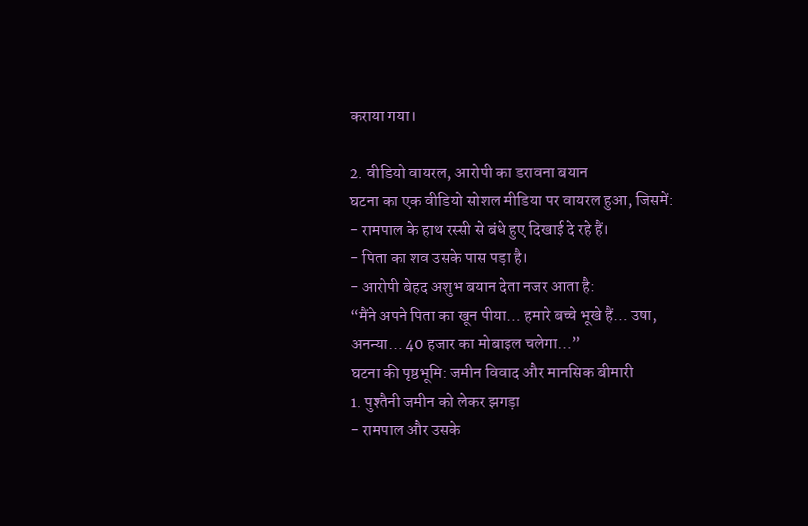कराया गया।

2. वीडियो वायरल, आरोपी का डरावना बयान
घटना का एक वीडियो सोशल मीडिया पर वायरल हुआ, जिसमें:
- रामपाल के हाथ रस्सी से बंधे हुए दिखाई दे रहे हैं।
- पिता का शव उसके पास पड़ा है।
- आरोपी बेहद अशुभ बयान देता नजर आता है:
“मैंने अपने पिता का खून पीया… हमारे बच्चे भूखे हैं… उषा, अनन्या… 40 हजार का मोबाइल चलेगा…”
घटना की पृष्ठभूमि: जमीन विवाद और मानसिक बीमारी
1. पुश्तैनी जमीन को लेकर झगड़ा
- रामपाल और उसके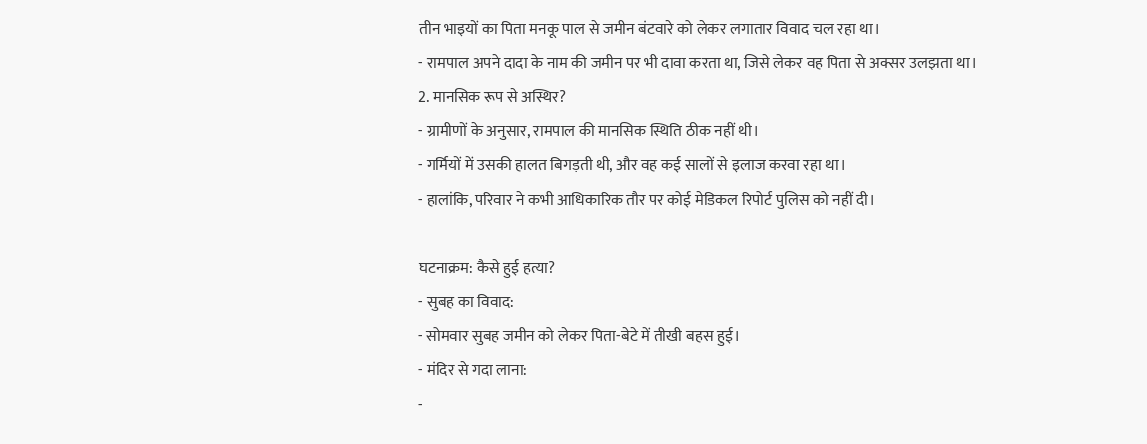तीन भाइयों का पिता मनकू पाल से जमीन बंटवारे को लेकर लगातार विवाद चल रहा था।
- रामपाल अपने दादा के नाम की जमीन पर भी दावा करता था, जिसे लेकर वह पिता से अक्सर उलझता था।
2. मानसिक रूप से अस्थिर?
- ग्रामीणों के अनुसार, रामपाल की मानसिक स्थिति ठीक नहीं थी।
- गर्मियों में उसकी हालत बिगड़ती थी, और वह कई सालों से इलाज करवा रहा था।
- हालांकि, परिवार ने कभी आधिकारिक तौर पर कोई मेडिकल रिपोर्ट पुलिस को नहीं दी।

घटनाक्रम: कैसे हुई हत्या?
- सुबह का विवाद:
- सोमवार सुबह जमीन को लेकर पिता-बेटे में तीखी बहस हुई।
- मंदिर से गदा लाना:
-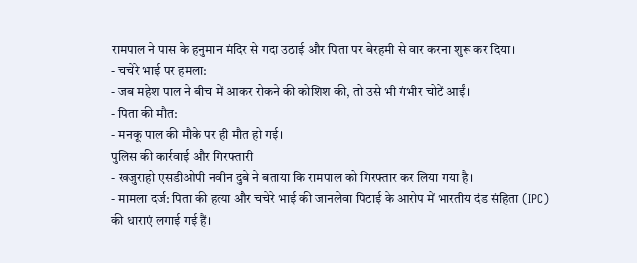रामपाल ने पास के हनुमान मंदिर से गदा उठाई और पिता पर बेरहमी से वार करना शुरू कर दिया।
- चचेरे भाई पर हमला:
- जब महेश पाल ने बीच में आकर रोकने की कोशिश की, तो उसे भी गंभीर चोटें आईं।
- पिता की मौत:
- मनकू पाल की मौके पर ही मौत हो गई।
पुलिस की कार्रवाई और गिरफ्तारी
- खजुराहो एसडीओपी नवीन दुबे ने बताया कि रामपाल को गिरफ्तार कर लिया गया है।
- मामला दर्ज: पिता की हत्या और चचेरे भाई की जानलेवा पिटाई के आरोप में भारतीय दंड संहिता (IPC) की धाराएं लगाई गई हैं।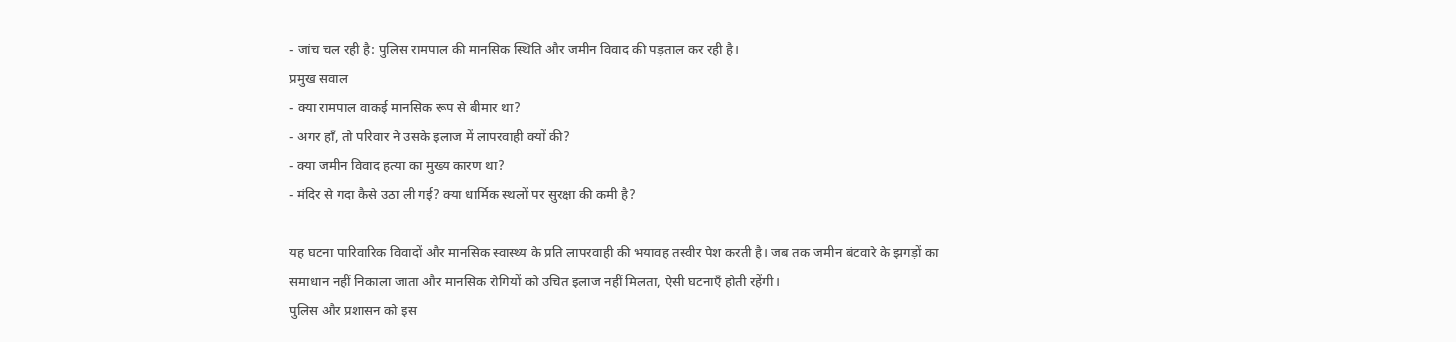- जांच चल रही है: पुलिस रामपाल की मानसिक स्थिति और जमीन विवाद की पड़ताल कर रही है।
प्रमुख सवाल
- क्या रामपाल वाकई मानसिक रूप से बीमार था?
- अगर हाँ, तो परिवार ने उसके इलाज में लापरवाही क्यों की?
- क्या जमीन विवाद हत्या का मुख्य कारण था?
- मंदिर से गदा कैसे उठा ली गई? क्या धार्मिक स्थलों पर सुरक्षा की कमी है?

यह घटना पारिवारिक विवादों और मानसिक स्वास्थ्य के प्रति लापरवाही की भयावह तस्वीर पेश करती है। जब तक जमीन बंटवारे के झगड़ों का समाधान नहीं निकाला जाता और मानसिक रोगियों को उचित इलाज नहीं मिलता, ऐसी घटनाएँ होती रहेंगी।
पुलिस और प्रशासन को इस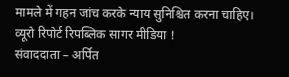मामले में गहन जांच करके न्याय सुनिश्चित करना चाहिए।
व्यूरो रिपोर्ट रिपब्लिक सागर मीडिया !
संवाददाता – अर्पित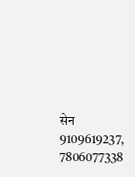सेन
9109619237, 7806077338